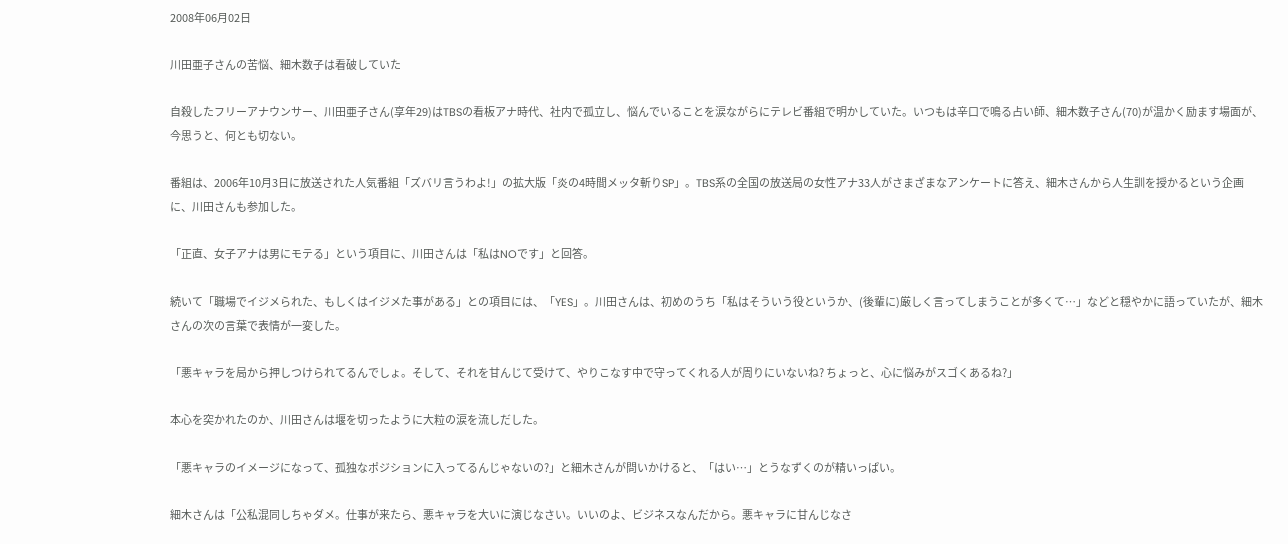2008年06月02日

川田亜子さんの苦悩、細木数子は看破していた

自殺したフリーアナウンサー、川田亜子さん(享年29)はTBSの看板アナ時代、社内で孤立し、悩んでいることを涙ながらにテレビ番組で明かしていた。いつもは辛口で鳴る占い師、細木数子さん(70)が温かく励ます場面が、今思うと、何とも切ない。

番組は、2006年10月3日に放送された人気番組「ズバリ言うわよ!」の拡大版「炎の4時間メッタ斬りSP」。TBS系の全国の放送局の女性アナ33人がさまざまなアンケートに答え、細木さんから人生訓を授かるという企画に、川田さんも参加した。

「正直、女子アナは男にモテる」という項目に、川田さんは「私はNOです」と回答。

続いて「職場でイジメられた、もしくはイジメた事がある」との項目には、「YES」。川田さんは、初めのうち「私はそういう役というか、(後輩に)厳しく言ってしまうことが多くて…」などと穏やかに語っていたが、細木さんの次の言葉で表情が一変した。

「悪キャラを局から押しつけられてるんでしょ。そして、それを甘んじて受けて、やりこなす中で守ってくれる人が周りにいないね? ちょっと、心に悩みがスゴくあるね?」

本心を突かれたのか、川田さんは堰を切ったように大粒の涙を流しだした。

「悪キャラのイメージになって、孤独なポジションに入ってるんじゃないの?」と細木さんが問いかけると、「はい…」とうなずくのが精いっぱい。

細木さんは「公私混同しちゃダメ。仕事が来たら、悪キャラを大いに演じなさい。いいのよ、ビジネスなんだから。悪キャラに甘んじなさ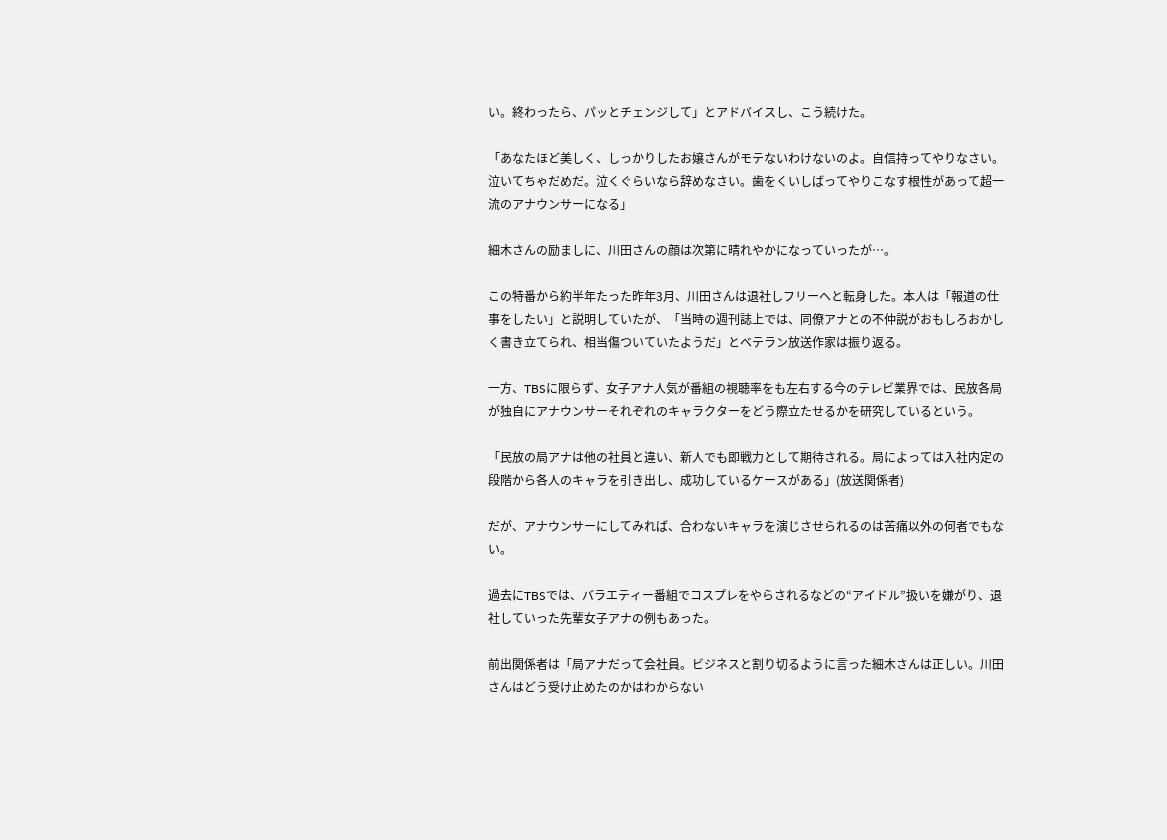い。終わったら、パッとチェンジして」とアドバイスし、こう続けた。

「あなたほど美しく、しっかりしたお嬢さんがモテないわけないのよ。自信持ってやりなさい。泣いてちゃだめだ。泣くぐらいなら辞めなさい。歯をくいしばってやりこなす根性があって超一流のアナウンサーになる」

細木さんの励ましに、川田さんの顔は次第に晴れやかになっていったが…。

この特番から約半年たった昨年3月、川田さんは退社しフリーへと転身した。本人は「報道の仕事をしたい」と説明していたが、「当時の週刊誌上では、同僚アナとの不仲説がおもしろおかしく書き立てられ、相当傷ついていたようだ」とベテラン放送作家は振り返る。

一方、TBSに限らず、女子アナ人気が番組の視聴率をも左右する今のテレビ業界では、民放各局が独自にアナウンサーそれぞれのキャラクターをどう際立たせるかを研究しているという。

「民放の局アナは他の社員と違い、新人でも即戦力として期待される。局によっては入社内定の段階から各人のキャラを引き出し、成功しているケースがある」(放送関係者)

だが、アナウンサーにしてみれば、合わないキャラを演じさせられるのは苦痛以外の何者でもない。

過去にTBSでは、バラエティー番組でコスプレをやらされるなどの“アイドル”扱いを嫌がり、退社していった先輩女子アナの例もあった。

前出関係者は「局アナだって会社員。ビジネスと割り切るように言った細木さんは正しい。川田さんはどう受け止めたのかはわからない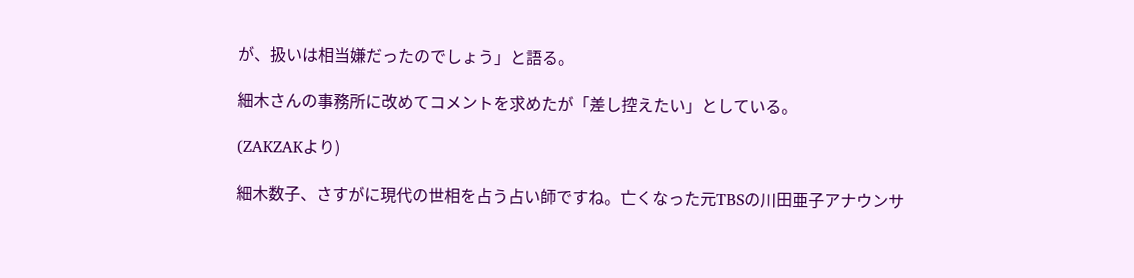が、扱いは相当嫌だったのでしょう」と語る。

細木さんの事務所に改めてコメントを求めたが「差し控えたい」としている。

(ZAKZAKより)

細木数子、さすがに現代の世相を占う占い師ですね。亡くなった元TBSの川田亜子アナウンサ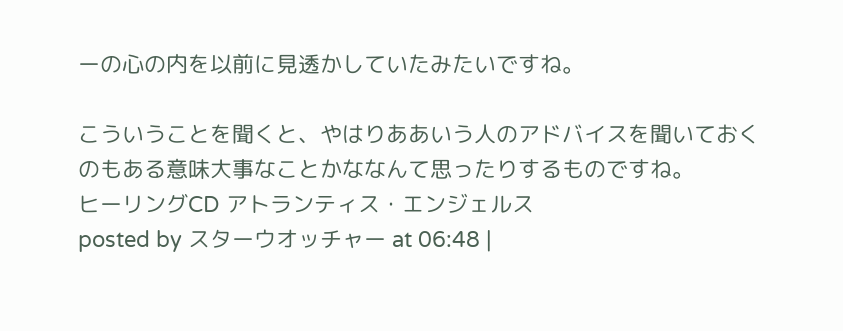ーの心の内を以前に見透かしていたみたいですね。

こういうことを聞くと、やはりああいう人のアドバイスを聞いておくのもある意味大事なことかななんて思ったりするものですね。
ヒーリングCD アトランティス・エンジェルス
posted by スターウオッチャー at 06:48 |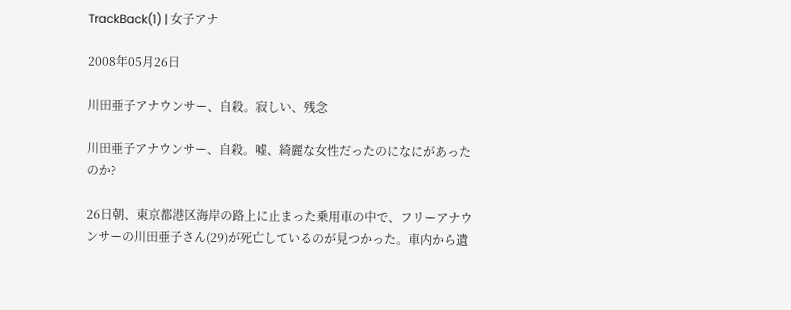TrackBack(1) | 女子アナ

2008年05月26日

川田亜子アナウンサー、自殺。寂しい、残念

川田亜子アナウンサー、自殺。嘘、綺麗な女性だったのになにがあったのか?

26日朝、東京都港区海岸の路上に止まった乗用車の中で、フリーアナウンサーの川田亜子さん(29)が死亡しているのが見つかった。車内から遺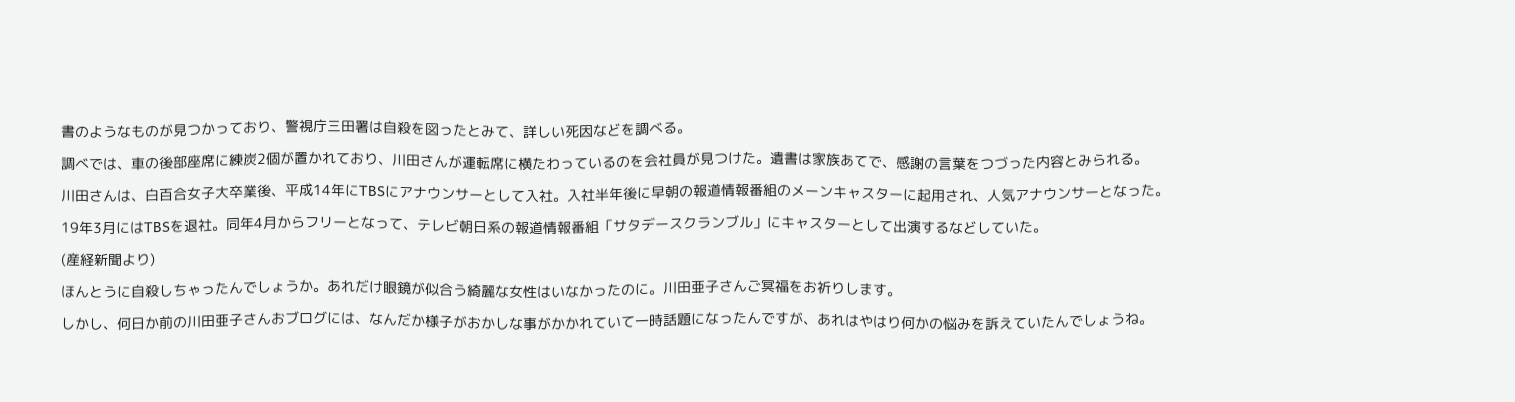書のようなものが見つかっており、警視庁三田署は自殺を図ったとみて、詳しい死因などを調べる。

調べでは、車の後部座席に練炭2個が置かれており、川田さんが運転席に横たわっているのを会社員が見つけた。遺書は家族あてで、感謝の言葉をつづった内容とみられる。

川田さんは、白百合女子大卒業後、平成14年にTBSにアナウンサーとして入社。入社半年後に早朝の報道情報番組のメーンキャスターに起用され、人気アナウンサーとなった。

19年3月にはTBSを退社。同年4月からフリーとなって、テレビ朝日系の報道情報番組「サタデースクランブル」にキャスターとして出演するなどしていた。

(産経新聞より)

ほんとうに自殺しちゃったんでしょうか。あれだけ眼鏡が似合う綺麗な女性はいなかったのに。川田亜子さんご冥福をお祈りします。

しかし、何日か前の川田亜子さんおブログには、なんだか様子がおかしな事がかかれていて一時話題になったんですが、あれはやはり何かの悩みを訴えていたんでしょうね。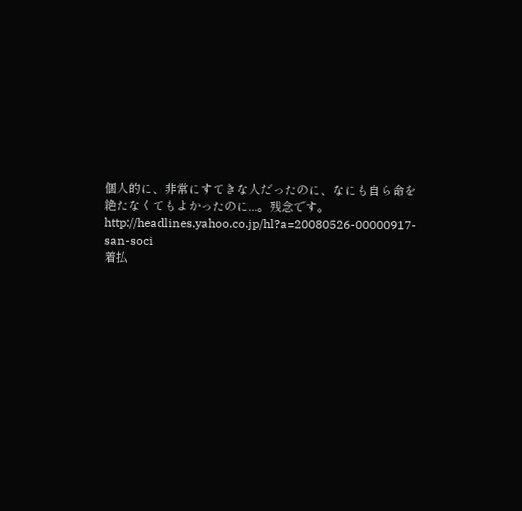個人的に、非常にすてきな人だったのに、なにも自ら命を絶たなくてもよかったのに...。残念です。
http://headlines.yahoo.co.jp/hl?a=20080526-00000917-san-soci
着払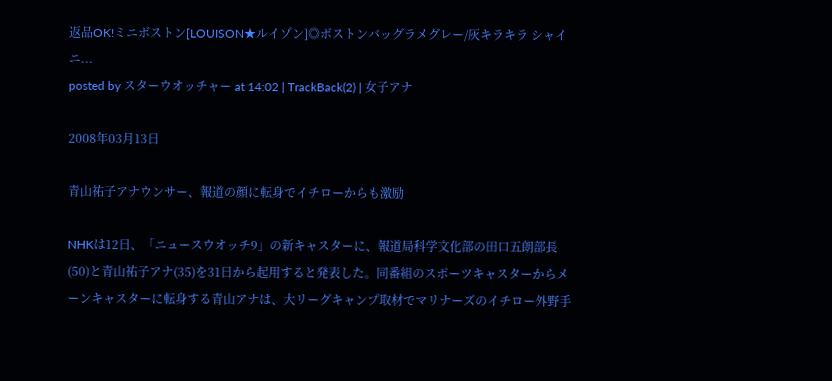返品OK!ミニボストン[LOUISON★ルイゾン]◎ボストンバッグラメグレー/灰キラキラ シャイニ...
posted by スターウオッチャー at 14:02 | TrackBack(2) | 女子アナ

2008年03月13日

青山祐子アナウンサー、報道の顔に転身でイチローからも激励

NHKは12日、「ニュースウオッチ9」の新キャスターに、報道局科学文化部の田口五朗部長(50)と青山祐子アナ(35)を31日から起用すると発表した。同番組のスポーツキャスターからメーンキャスターに転身する青山アナは、大リーグキャンプ取材でマリナーズのイチロー外野手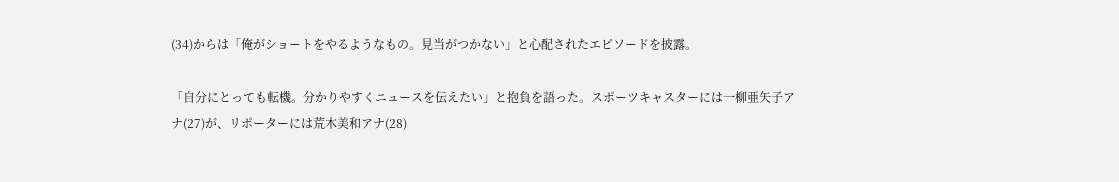(34)からは「俺がショートをやるようなもの。見当がつかない」と心配されたエピソードを披露。

「自分にとっても転機。分かりやすくニュースを伝えたい」と抱負を語った。スポーツキャスターには一柳亜矢子アナ(27)が、リポーターには荒木美和アナ(28)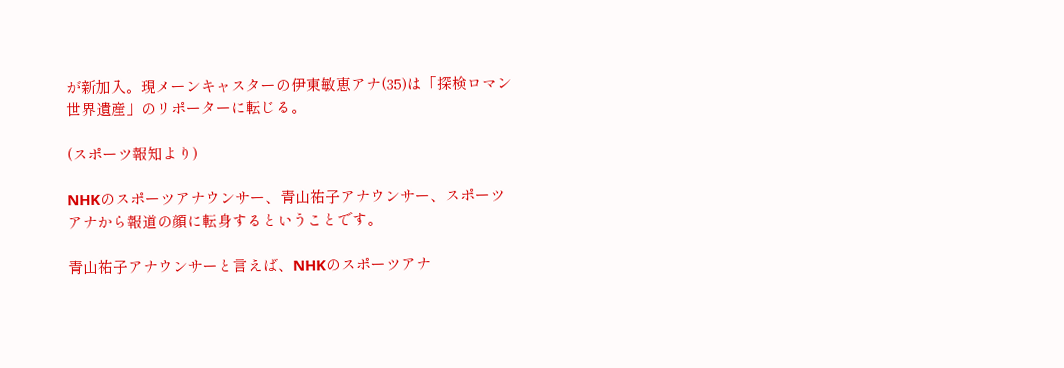が新加入。現メーンキャスターの伊東敏恵アナ(35)は「探検ロマン 世界遺産」のリポーターに転じる。

(スポーツ報知より)

NHKのスポーツアナウンサー、青山祐子アナウンサー、スポーツアナから報道の顔に転身するということです。

青山祐子アナウンサーと言えば、NHKのスポーツアナ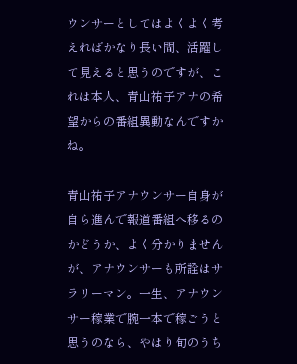ウンサーとしてはよくよく考えればかなり長い間、活躍して見えると思うのですが、これは本人、青山祐子アナの希望からの番組異動なんですかね。

青山祐子アナウンサー自身が自ら進んで報道番組へ移るのかどうか、よく分かりませんが、アナウンサーも所詮はサラリーマン。一生、アナウンサー稼業で腕一本で稼ごうと思うのなら、やはり旬のうち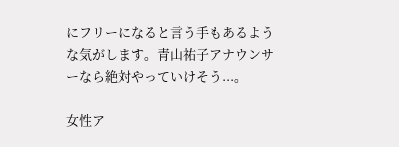にフリーになると言う手もあるような気がします。青山祐子アナウンサーなら絶対やっていけそう...。

女性ア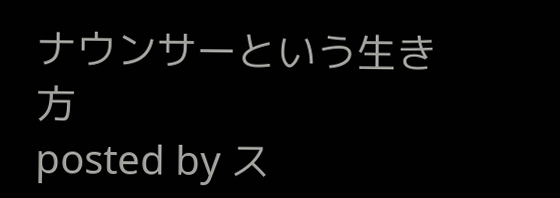ナウンサーという生き方
posted by ス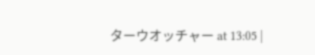ターウオッチャー at 13:05 |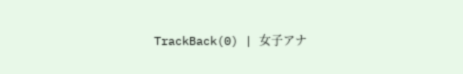TrackBack(0) | 女子アナ